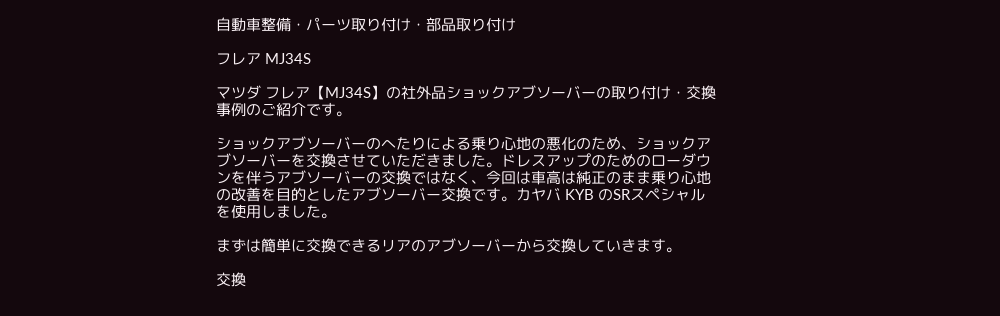自動車整備・パーツ取り付け・部品取り付け

フレア MJ34S

マツダ フレア【MJ34S】の社外品ショックアブソーバーの取り付け・交換事例のご紹介です。

ショックアブソーバーのへたりによる乗り心地の悪化のため、ショックアブソーバーを交換させていただきました。ドレスアップのためのローダウンを伴うアブソーバーの交換ではなく、今回は車高は純正のまま乗り心地の改善を目的としたアブソーバー交換です。カヤバ KYB のSRスペシャルを使用しました。

まずは簡単に交換できるリアのアブソーバーから交換していきます。

交換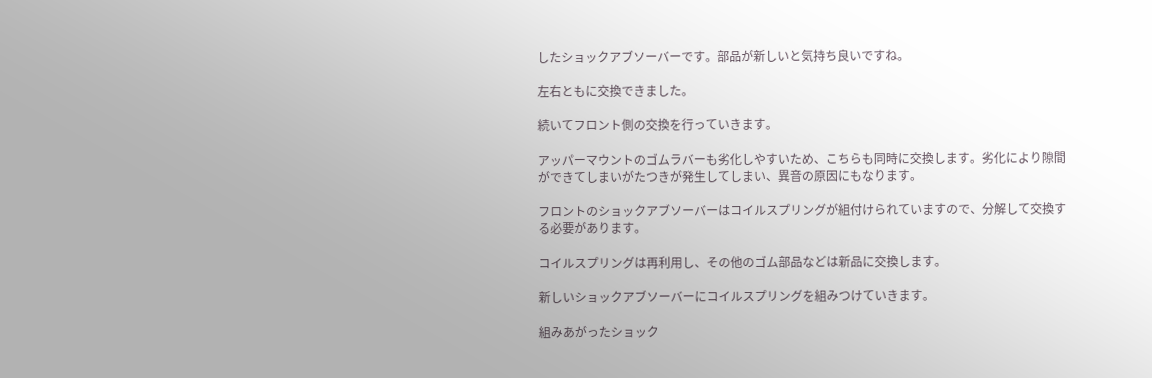したショックアブソーバーです。部品が新しいと気持ち良いですね。

左右ともに交換できました。

続いてフロント側の交換を行っていきます。

アッパーマウントのゴムラバーも劣化しやすいため、こちらも同時に交換します。劣化により隙間ができてしまいがたつきが発生してしまい、異音の原因にもなります。

フロントのショックアブソーバーはコイルスプリングが組付けられていますので、分解して交換する必要があります。

コイルスプリングは再利用し、その他のゴム部品などは新品に交換します。

新しいショックアブソーバーにコイルスプリングを組みつけていきます。

組みあがったショック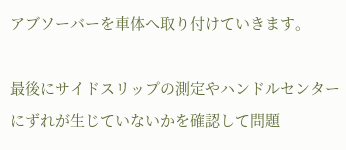アブソーバーを車体へ取り付けていきます。

最後にサイドスリップの測定やハンドルセンターにずれが生じていないかを確認して問題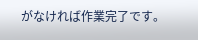がなければ作業完了です。